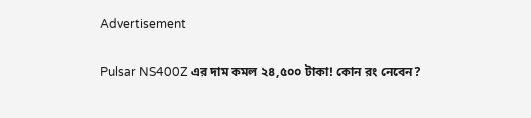Advertisement

Pulsar NS400Z এর দাম কমল ২৪,৫০০ টাকা! কোন রং নেবেন?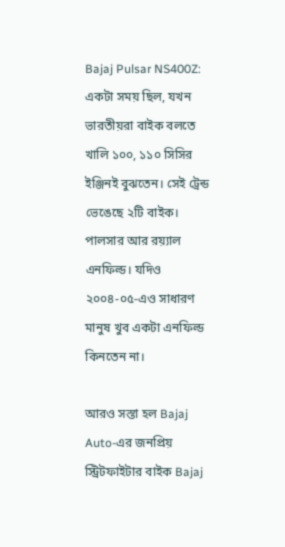Bajaj Pulsar NS400Z: একটা সময় ছিল, যখন ভারতীয়রা বাইক বলতে খালি ১০০, ১১০ সিসির ইঞ্জিনই বুঝতেন। সেই ট্রেন্ড ভেঙেছে ২টি বাইক। পালসার আর রয়্যাল এনফিল্ড। যদিও ২০০৪-০৫-এও সাধারণ মানুষ খুব একটা এনফিল্ড কিনতেন না।

আরও সস্তা হল Bajaj Auto-এর জনপ্রিয় স্ট্রিটফাইটার বাইক Bajaj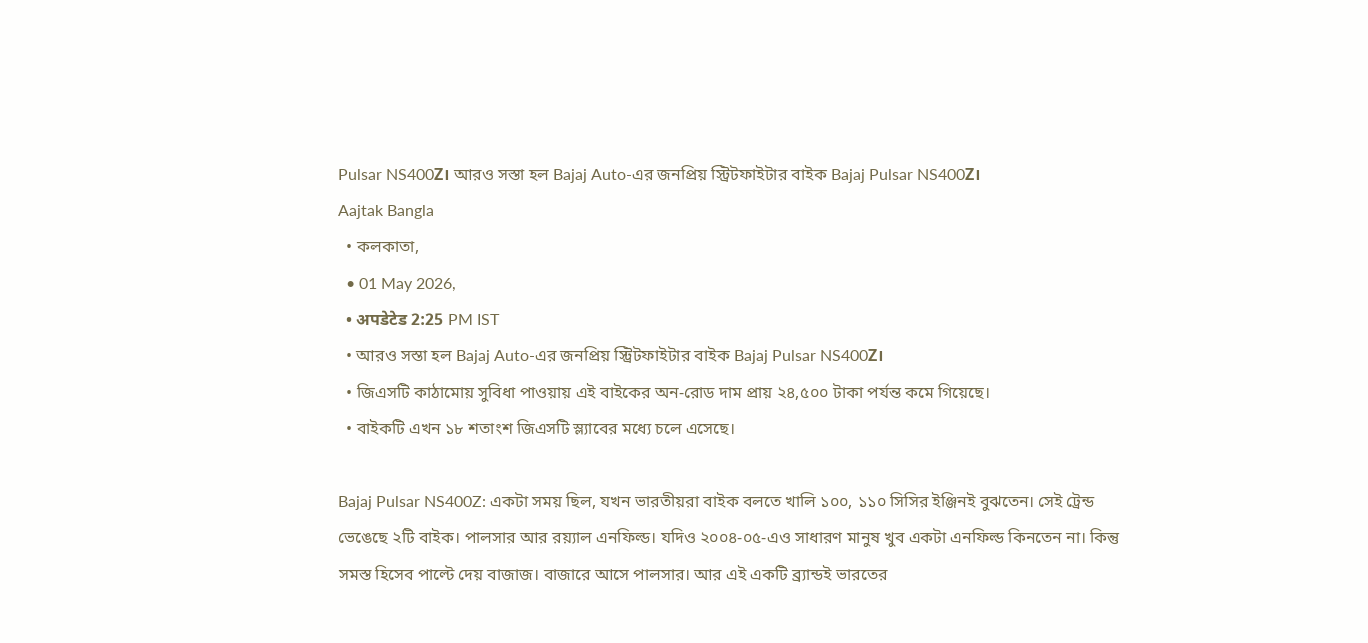Pulsar NS400Z। আরও সস্তা হল Bajaj Auto-এর জনপ্রিয় স্ট্রিটফাইটার বাইক Bajaj Pulsar NS400Z।
Aajtak Bangla
  • কলকাতা,
  • 01 May 2026,
  • अपडेटेड 2:25 PM IST
  • আরও সস্তা হল Bajaj Auto-এর জনপ্রিয় স্ট্রিটফাইটার বাইক Bajaj Pulsar NS400Z।
  • জিএসটি কাঠামোয় সুবিধা পাওয়ায় এই বাইকের অন-রোড দাম প্রায় ২৪,৫০০ টাকা পর্যন্ত কমে গিয়েছে।
  • বাইকটি এখন ১৮ শতাংশ জিএসটি স্ল্যাবের মধ্যে চলে এসেছে।

Bajaj Pulsar NS400Z: একটা সময় ছিল, যখন ভারতীয়রা বাইক বলতে খালি ১০০, ১১০ সিসির ইঞ্জিনই বুঝতেন। সেই ট্রেন্ড ভেঙেছে ২টি বাইক। পালসার আর রয়্যাল এনফিল্ড। যদিও ২০০৪-০৫-এও সাধারণ মানুষ খুব একটা এনফিল্ড কিনতেন না। কিন্তু সমস্ত হিসেব পাল্টে দেয় বাজাজ। বাজারে আসে পালসার। আর এই একটি ব্র্যান্ডই ভারতের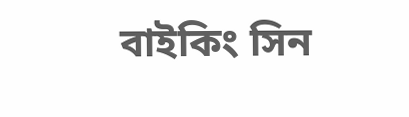বাইকিং সিন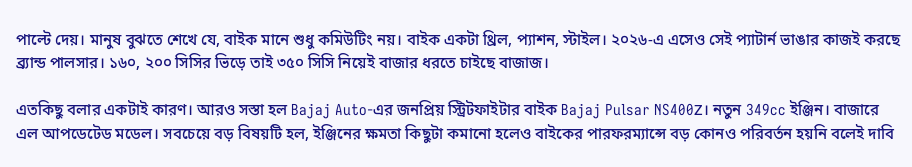পাল্টে দেয়। মানুষ বুঝতে শেখে যে, বাইক মানে শুধু কমিউটিং নয়। বাইক একটা থ্রিল, প্যাশন, স্টাইল। ২০২৬-এ এসেও সেই প্যাটার্ন ভাঙার কাজই করছে ব্র্যান্ড পালসার। ১৬০, ২০০ সিসির ভিড়ে তাই ৩৫০ সিসি নিয়েই বাজার ধরতে চাইছে বাজাজ।

এতকিছু বলার একটাই কারণ। আরও সস্তা হল Bajaj Auto-এর জনপ্রিয় স্ট্রিটফাইটার বাইক Bajaj Pulsar NS400Z। নতুন 349cc ইঞ্জিন। বাজারে এল আপডেটেড মডেল। সবচেয়ে বড় বিষয়টি হল, ইঞ্জিনের ক্ষমতা কিছুটা কমানো হলেও বাইকের পারফরম্যান্সে বড় কোনও পরিবর্তন হয়নি বলেই দাবি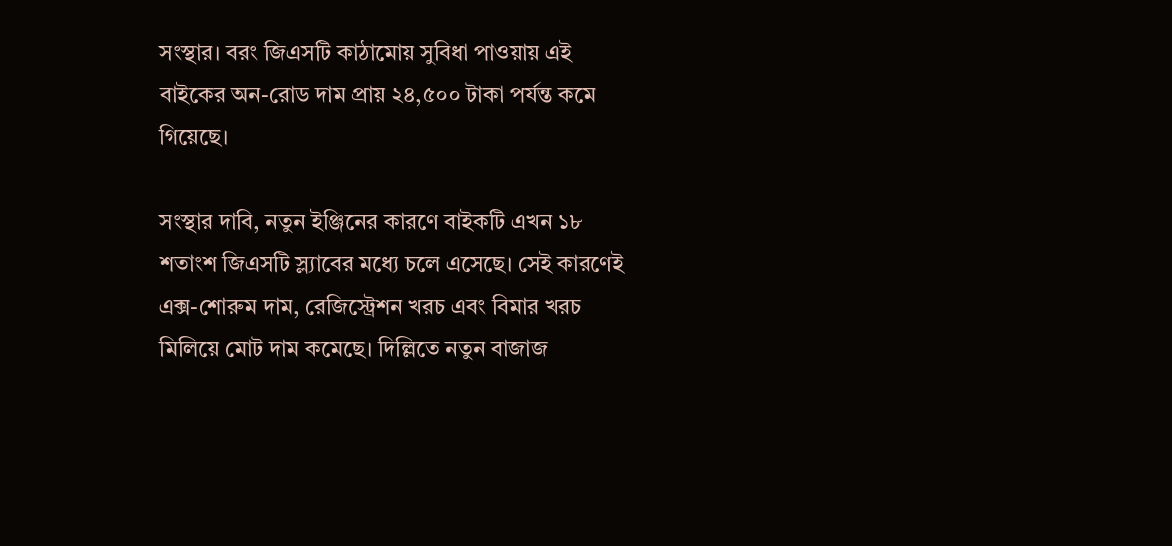সংস্থার। বরং জিএসটি কাঠামোয় সুবিধা পাওয়ায় এই বাইকের অন-রোড দাম প্রায় ২৪,৫০০ টাকা পর্যন্ত কমে গিয়েছে।

সংস্থার দাবি, নতুন ইঞ্জিনের কারণে বাইকটি এখন ১৮ শতাংশ জিএসটি স্ল্যাবের মধ্যে চলে এসেছে। সেই কারণেই এক্স-শোরুম দাম, রেজিস্ট্রেশন খরচ এবং বিমার খরচ মিলিয়ে মোট দাম কমেছে। দিল্লিতে নতুন বাজাজ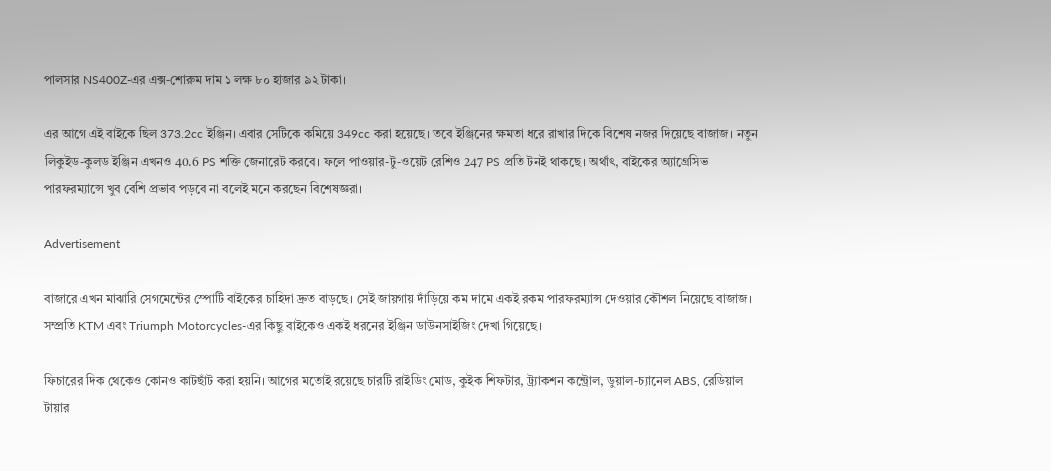পালসার NS400Z-এর এক্স-শোরুম দাম ১ লক্ষ ৮০ হাজার ৯২ টাকা।

এর আগে এই বাইকে ছিল 373.2cc ইঞ্জিন। এবার সেটিকে কমিয়ে 349cc করা হয়েছে। তবে ইঞ্জিনের ক্ষমতা ধরে রাখার দিকে বিশেষ নজর দিয়েছে বাজাজ। নতুন লিকুইড-কুলড ইঞ্জিন এখনও 40.6 PS শক্তি জেনারেট করবে। ফলে পাওয়ার-টু-ওয়েট রেশিও 247 PS প্রতি টনই থাকছে। অর্থাৎ, বাইকের অ্যাগ্রেসিভ পারফরম্যান্সে খুব বেশি প্রভাব পড়বে না বলেই মনে করছেন বিশেষজ্ঞরা।

Advertisement

বাজারে এখন মাঝারি সেগমেন্টের স্পোর্টি বাইকের চাহিদা দ্রুত বাড়ছে। সেই জায়গায় দাঁড়িয়ে কম দামে একই রকম পারফরম্যান্স দেওয়ার কৌশল নিয়েছে বাজাজ। সম্প্রতি KTM এবং Triumph Motorcycles-এর কিছু বাইকেও একই ধরনের ইঞ্জিন ডাউনসাইজিং দেখা গিয়েছে।

ফিচারের দিক থেকেও কোনও কাটছাঁট করা হয়নি। আগের মতোই রয়েছে চারটি রাইডিং মোড, কুইক শিফটার, ট্র্যাকশন কন্ট্রোল, ডুয়াল-চ্যানেল ABS, রেডিয়াল টায়ার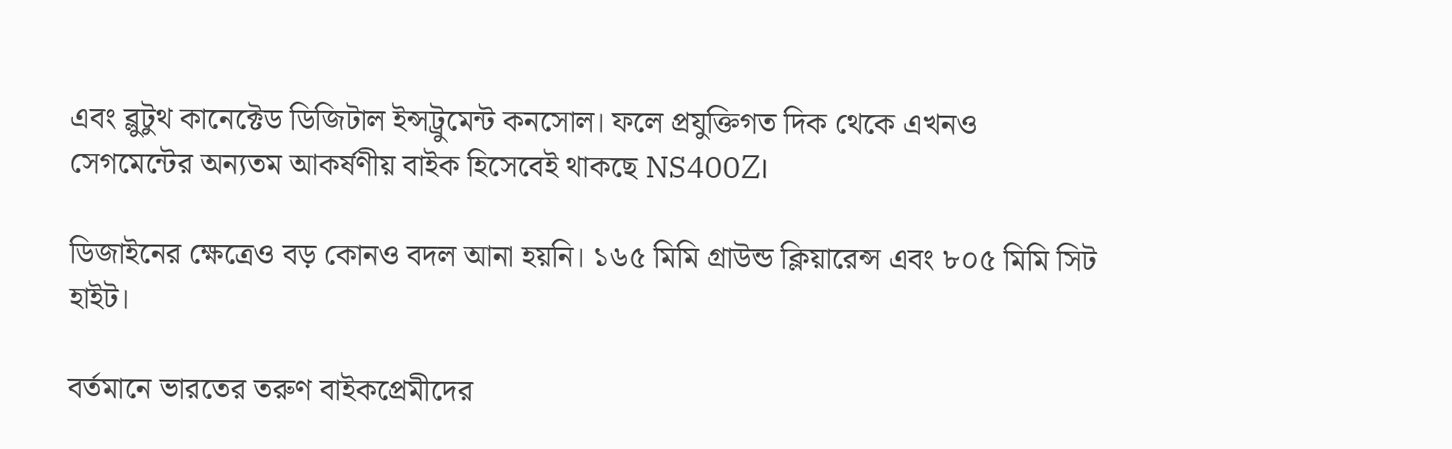এবং ব্লুটুথ কানেক্টেড ডিজিটাল ইন্সট্রুমেন্ট কনসোল। ফলে প্রযুক্তিগত দিক থেকে এখনও সেগমেন্টের অন্যতম আকর্ষণীয় বাইক হিসেবেই থাকছে NS400Z।

ডিজাইনের ক্ষেত্রেও বড় কোনও বদল আনা হয়নি। ১৬৫ মিমি গ্রাউন্ড ক্লিয়ারেন্স এবং ৮০৫ মিমি সিট হাইট।

বর্তমানে ভারতের তরুণ বাইকপ্রেমীদের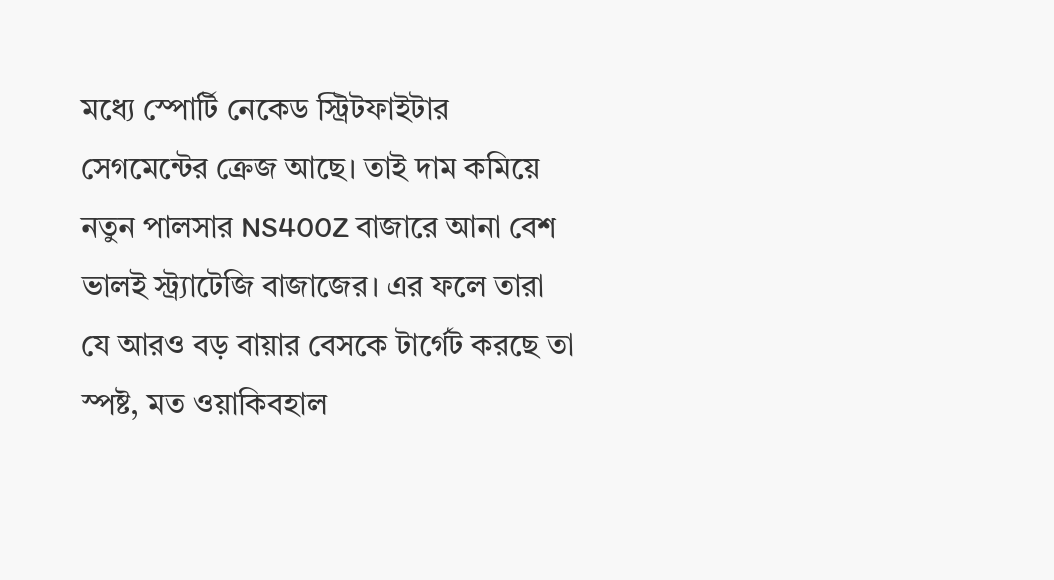মধ্যে স্পোর্টি নেকেড স্ট্রিটফাইটার সেগমেন্টের ক্রেজ আছে। তাই দাম কমিয়ে নতুন পালসার NS400Z বাজারে আনা বেশ ভালই স্ট্র্যাটেজি বাজাজের। এর ফলে তারা যে আরও বড় বায়ার বেসকে টার্গেট করছে তা স্পষ্ট, মত ওয়াকিবহাল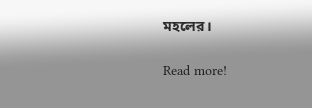মহলের।

Read more!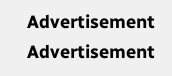Advertisement
Advertisement